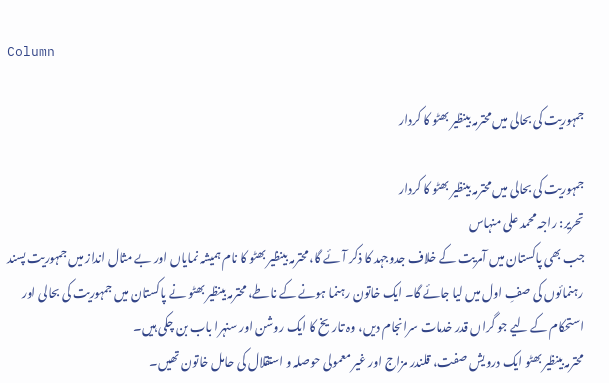Column

جمہوریت کی بحالی میں محترمہ بینظیر بھٹو کا کردار

جمہوریت کی بحالی میں محترمہ بینظیر بھٹو کا کردار
تحریر: راجہ محمد علی منہاس
جب بھی پاکستان میں آمریت کے خلاف جدوجہد کا ذکر آئے گا، محترمہ بینظیر بھٹو کا نام ہمیشہ نمایاں اور بے مثال انداز میں جمہوریت پسند رہنمائوں کی صفِ اول میں لیا جائے گا۔ ایک خاتون رہنما ہونے کے ناطے، محترمہ بینظیر بھٹو نے پاکستان میں جمہوریت کی بحالی اور استحکام کے لیے جو گراں قدر خدمات سرانجام دیں، وہ تاریخ کا ایک روشن اور سنہرا باب بن چکی ہیں۔
محترمہ بینظیر بھٹو ایک درویش صفت، قلندر مزاج اور غیر معمولی حوصلہ و استقلال کی حامل خاتون تھیں۔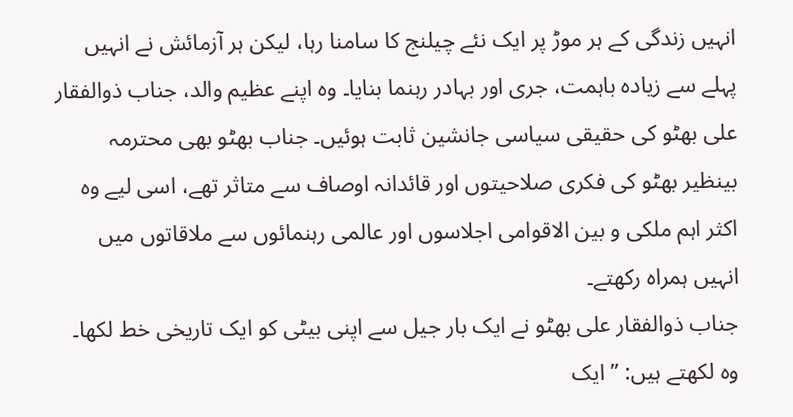انہیں زندگی کے ہر موڑ پر ایک نئے چیلنج کا سامنا رہا، لیکن ہر آزمائش نے انہیں پہلے سے زیادہ باہمت، جری اور بہادر رہنما بنایا۔ وہ اپنے عظیم والد، جناب ذوالفقار علی بھٹو کی حقیقی سیاسی جانشین ثابت ہوئیں۔ جناب بھٹو بھی محترمہ بینظیر بھٹو کی فکری صلاحیتوں اور قائدانہ اوصاف سے متاثر تھے، اسی لیے وہ اکثر اہم ملکی و بین الاقوامی اجلاسوں اور عالمی رہنمائوں سے ملاقاتوں میں انہیں ہمراہ رکھتے۔
جناب ذوالفقار علی بھٹو نے ایک بار جیل سے اپنی بیٹی کو ایک تاریخی خط لکھا۔ وہ لکھتے ہیں: ’’ ایک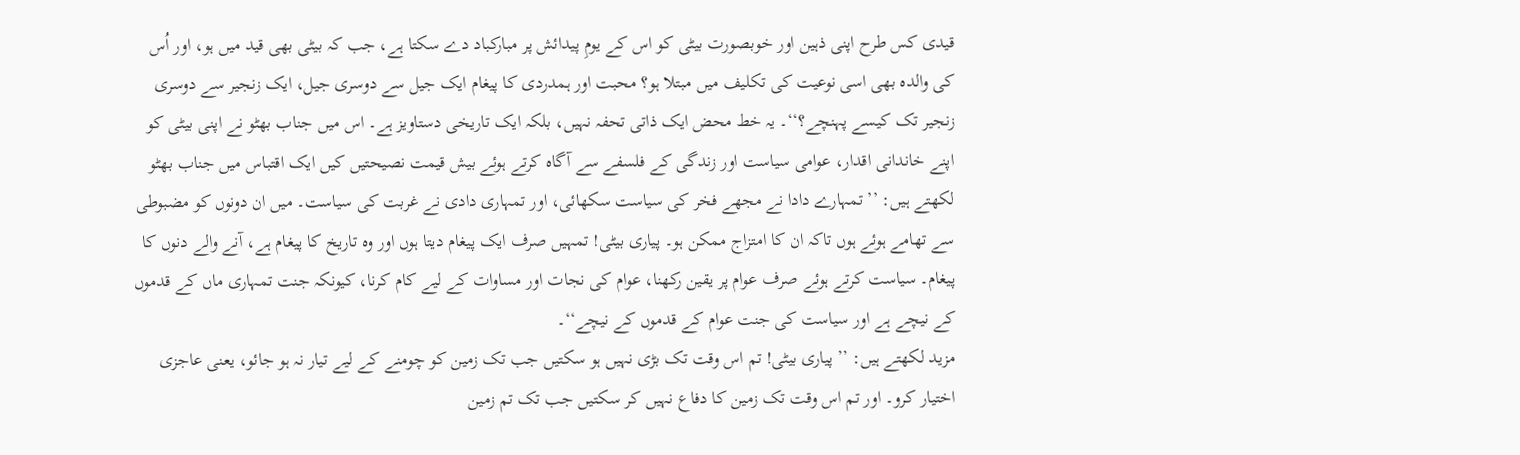قیدی کس طرح اپنی ذہین اور خوبصورت بیٹی کو اس کے یومِ پیدائش پر مبارکباد دے سکتا ہے، جب کہ بیٹی بھی قید میں ہو، اور اُس کی والدہ بھی اسی نوعیت کی تکلیف میں مبتلا ہو؟ محبت اور ہمدردی کا پیغام ایک جیل سے دوسری جیل، ایک زنجیر سے دوسری زنجیر تک کیسے پہنچے؟‘‘۔ یہ خط محض ایک ذاتی تحفہ نہیں، بلکہ ایک تاریخی دستاویز ہے۔ اس میں جناب بھٹو نے اپنی بیٹی کو اپنے خاندانی اقدار، عوامی سیاست اور زندگی کے فلسفے سے آگاہ کرتے ہوئے بیش قیمت نصیحتیں کیں ایک اقتباس میں جناب بھٹو لکھتے ہیں: ’’ تمہارے دادا نے مجھے فخر کی سیاست سکھائی، اور تمہاری دادی نے غربت کی سیاست۔ میں ان دونوں کو مضبوطی سے تھامے ہوئے ہوں تاکہ ان کا امتزاج ممکن ہو۔ پیاری بیٹی! تمہیں صرف ایک پیغام دیتا ہوں اور وہ تاریخ کا پیغام ہے، آنے والے دنوں کا پیغام۔ سیاست کرتے ہوئے صرف عوام پر یقین رکھنا، عوام کی نجات اور مساوات کے لیے کام کرنا، کیونکہ جنت تمہاری ماں کے قدموں کے نیچے ہے اور سیاست کی جنت عوام کے قدموں کے نیچے‘‘۔
مزید لکھتے ہیں: ’’ پیاری بیٹی! تم اس وقت تک بڑی نہیں ہو سکتیں جب تک زمین کو چومنے کے لیے تیار نہ ہو جائو، یعنی عاجزی اختیار کرو۔ اور تم اس وقت تک زمین کا دفاع نہیں کر سکتیں جب تک تم زمین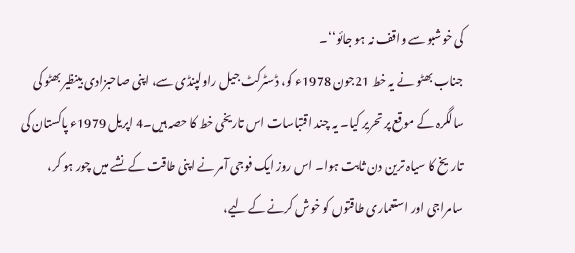کی خوشبو سے واقف نہ ہو جائو‘‘۔
جناب بھٹو نے یہ خط 21جون 1978ء کو، ڈسٹرکٹ جیل راولپنڈی سے، اپنی صاحبزادی بینظیر بھٹو کی سالگرہ کے موقع پر تحریر کیا۔ یہ چند اقتباسات اس تاریخی خط کا حصہ ہیں۔4 اپریل 1979ء پاکستان کی تاریخ کا سیاہ ترین دن ثابت ہوا۔ اس روز ایک فوجی آمر نے اپنی طاقت کے نشے میں چور ہو کر، سامراجی اور استعماری طاقتوں کو خوش کرنے کے لیے،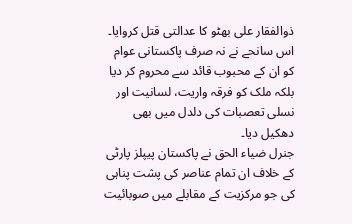ذوالفقار علی بھٹو کا عدالتی قتل کروایا۔ اس سانحے نے نہ صرف پاکستانی عوام کو ان کے محبوب قائد سے محروم کر دیا بلکہ ملک کو فرقہ واریت، لسانیت اور نسلی تعصبات کی دلدل میں بھی دھکیل دیا۔
جنرل ضیاء الحق نے پاکستان پیپلز پارٹی کے خلاف ان تمام عناصر کی پشت پناہی کی جو مرکزیت کے مقابلے میں صوبائیت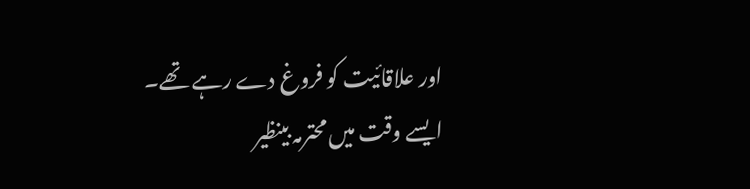اور علاقائیت کو فروغ دے رہے تھے۔ ایسے وقت میں محترمہ بینظیر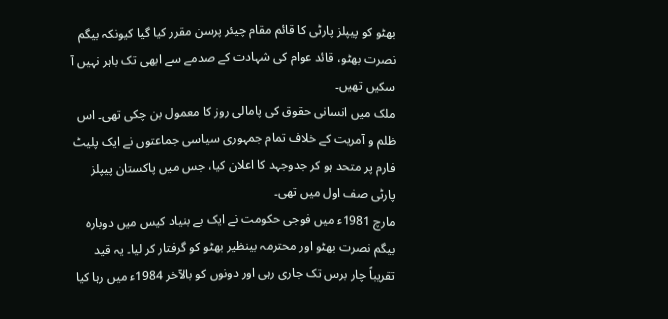بھٹو کو پیپلز پارٹی کا قائم مقام چیئر پرسن مقرر کیا گیا کیونکہ بیگم نصرت بھٹو، قائد عوام کی شہادت کے صدمے سے ابھی تک باہر نہیں آ سکیں تھیں۔
ملک میں انسانی حقوق کی پامالی روز کا معمول بن چکی تھی۔ اس ظلم و آمریت کے خلاف تمام جمہوری سیاسی جماعتوں نے ایک پلیٹ فارم پر متحد ہو کر جدوجہد کا اعلان کیا، جس میں پاکستان پیپلز پارٹی صف اول میں تھی۔
مارچ 1981ء میں فوجی حکومت نے ایک بے بنیاد کیس میں دوبارہ بیگم نصرت بھٹو اور محترمہ بینظیر بھٹو کو گرفتار کر لیا۔ یہ قید تقریباً چار برس تک جاری رہی اور دونوں کو بالآخر 1984ء میں رہا کیا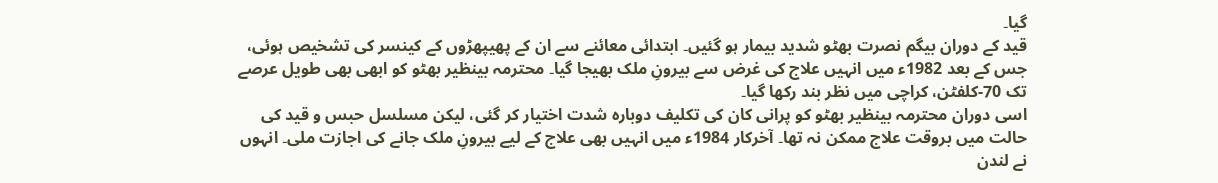گیا۔
قید کے دوران بیگم نصرت بھٹو شدید بیمار ہو گئیں۔ ابتدائی معائنے سے ان کے پھیپھڑوں کے کینسر کی تشخیص ہوئی، جس کے بعد 1982ء میں انہیں علاج کی غرض سے بیرونِ ملک بھیجا گیا۔ محترمہ بینظیر بھٹو کو ابھی بھی طویل عرصے تک 70-کلفٹن، کراچی میں نظر بند رکھا گیا۔
اسی دوران محترمہ بینظیر بھٹو کو پرانی کان کی تکلیف دوبارہ شدت اختیار کر گئی، لیکن مسلسل حبس و قید کی حالت میں بروقت علاج ممکن نہ تھا۔ آخرکار 1984ء میں انہیں بھی علاج کے لیے بیرونِ ملک جانے کی اجازت ملی۔ انہوں نے لندن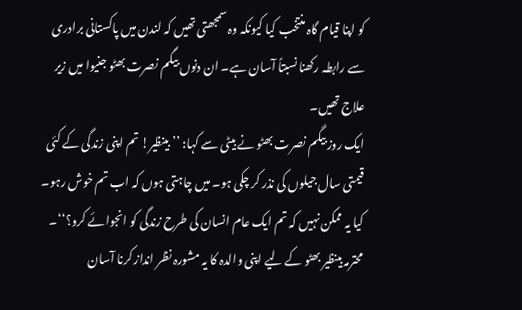کو اپنا قیام گاہ منتخب کیا کیونکہ وہ سمجھتی تھیں کہ لندن میں پاکستانی برادری سے رابطہ رکھنا نسبتاً آسان ہے۔ ان دنوں بیگم نصرت بھٹو جنیوا میں زیر علاج تھیں۔
ایک روز بیگم نصرت بھٹو نے بیٹی سے کہا: ’’ بینظیر! تم اپنی زندگی کے کئی قیمتی سال جیلوں کی نذر کر چکی ہو۔ میں چاہتی ہوں کہ اب تم خوش رہو۔ کیا یہ ممکن نہیں کہ تم ایک عام انسان کی طرح زندگی کو انجوائے کرو؟‘‘۔
محترمہ بینظیر بھٹو کے لیے اپنی والدہ کا یہ مشورہ نظر انداز کرنا آسان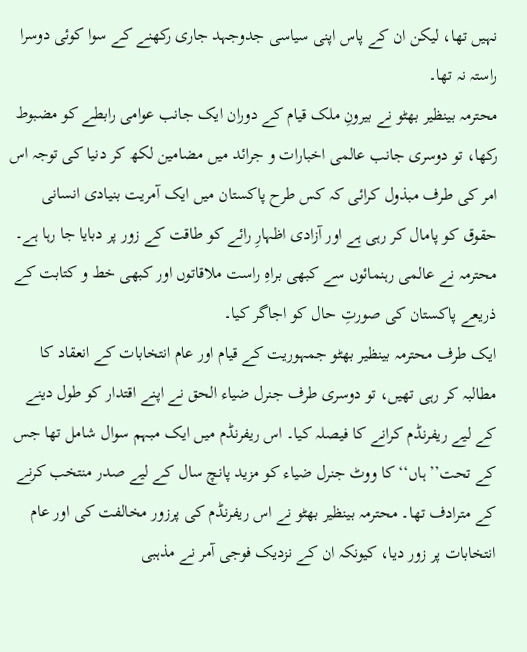نہیں تھا، لیکن ان کے پاس اپنی سیاسی جدوجہد جاری رکھنے کے سوا کوئی دوسرا راستہ نہ تھا۔
محترمہ بینظیر بھٹو نے بیرونِ ملک قیام کے دوران ایک جانب عوامی رابطے کو مضبوط رکھا، تو دوسری جانب عالمی اخبارات و جرائد میں مضامین لکھ کر دنیا کی توجہ اس امر کی طرف مبذول کرائی کہ کس طرح پاکستان میں ایک آمریت بنیادی انسانی حقوق کو پامال کر رہی ہے اور آزادی اظہارِ رائے کو طاقت کے زور پر دبایا جا رہا ہے۔ محترمہ نے عالمی رہنمائوں سے کبھی براہِ راست ملاقاتوں اور کبھی خط و کتابت کے ذریعے پاکستان کی صورتِ حال کو اجاگر کیا۔
ایک طرف محترمہ بینظیر بھٹو جمہوریت کے قیام اور عام انتخابات کے انعقاد کا مطالبہ کر رہی تھیں، تو دوسری طرف جنرل ضیاء الحق نے اپنے اقتدار کو طول دینے کے لیے ریفرنڈم کرانے کا فیصلہ کیا۔ اس ریفرنڈم میں ایک مبہم سوال شامل تھا جس کے تحت’’ ہاں‘‘ کا ووٹ جنرل ضیاء کو مزید پانچ سال کے لیے صدر منتخب کرنے کے مترادف تھا۔ محترمہ بینظیر بھٹو نے اس ریفرنڈم کی پرزور مخالفت کی اور عام انتخابات پر زور دیا، کیونکہ ان کے نزدیک فوجی آمر نے مذہبی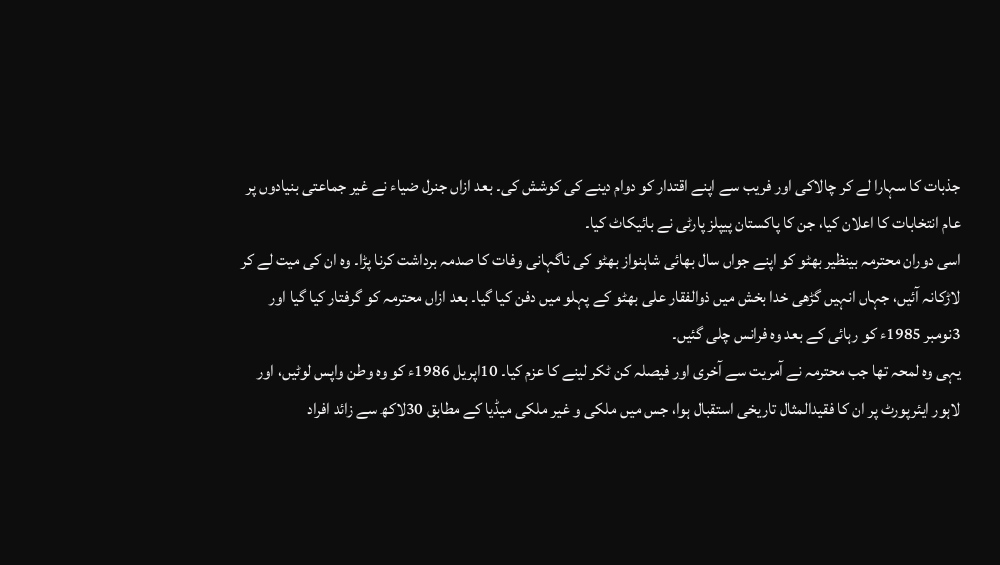جذبات کا سہارا لے کر چالاکی اور فریب سے اپنے اقتدار کو دوام دینے کی کوشش کی۔ بعد ازاں جنرل ضیاء نے غیر جماعتی بنیادوں پر عام انتخابات کا اعلان کیا، جن کا پاکستان پیپلز پارٹی نے بائیکاٹ کیا۔
اسی دوران محترمہ بینظیر بھٹو کو اپنے جواں سال بھائی شاہنواز بھٹو کی ناگہانی وفات کا صدمہ برداشت کرنا پڑا۔ وہ ان کی میت لے کر لاڑکانہ آئیں، جہاں انہیں گڑھی خدا بخش میں ذوالفقار علی بھٹو کے پہلو میں دفن کیا گیا۔ بعد ازاں محترمہ کو گرفتار کیا گیا اور 3نومبر 1985ء کو رہائی کے بعد وہ فرانس چلی گئیں۔
یہی وہ لمحہ تھا جب محترمہ نے آمریت سے آخری اور فیصلہ کن ٹکر لینے کا عزم کیا۔ 10اپریل 1986ء کو وہ وطن واپس لوٹیں، اور لاہور ایئرپورٹ پر ان کا فقیدالمثال تاریخی استقبال ہوا، جس میں ملکی و غیر ملکی میڈیا کے مطابق 30لاکھ سے زائد افراد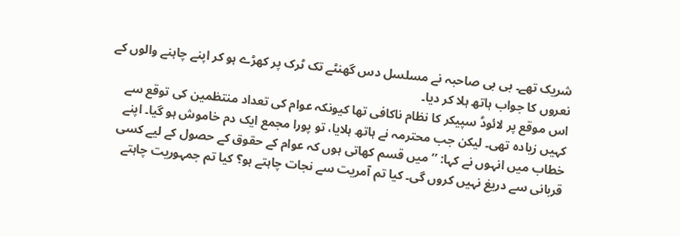شریک تھے۔ بی بی صاحبہ نے مسلسل دس گھنٹے تک ٹرک پر کھڑے ہو کر اپنے چاہنے والوں کے نعروں کا جواب ہاتھ ہلا کر دیا۔
اس موقع پر لائوڈ سپیکر کا نظام ناکافی تھا کیونکہ عوام کی تعداد منتظمین کی توقع سے کہیں زیادہ تھی۔ لیکن جب محترمہ نے ہاتھ ہلایا، تو پورا مجمع ایک دم خاموش ہو گیا۔ اپنے خطاب میں انہوں نے کہا: ’’ میں قسم کھاتی ہوں کہ عوام کے حقوق کے حصول کے لیے کسی قربانی سے دریغ نہیں کروں گی۔ کیا تم آمریت سے نجات چاہتے ہو؟ کیا تم جمہوریت چاہتے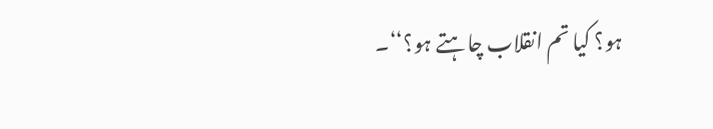ہو؟ کیا تم انقلاب چاہتے ہو؟‘‘۔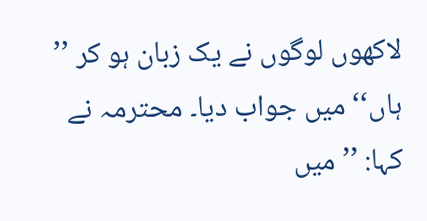لاکھوں لوگوں نے یک زبان ہو کر ’’ ہاں‘‘ میں جواب دیا۔ محترمہ نے کہا: ’’ میں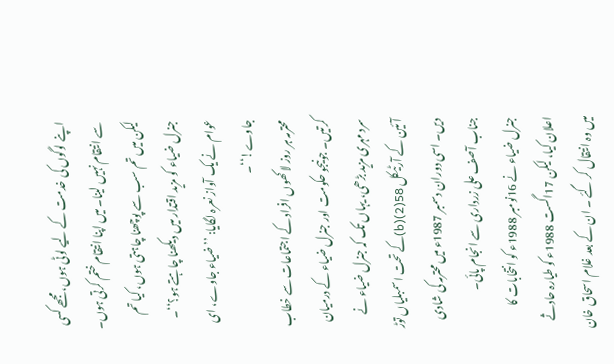اپنے لوگوں کی خدمت کے لیے لوٹی ہوں، مجھے کسی سے انتقام نہیں لینا۔ میں اپنا انتقام ختم کرتی ہوں۔ لیکن میں تم سب سے پوچھنا چاہتی ہوں، کیا تم جنرل ضیاء کو مزید اقتدار میں دیکھنا چاہتے ہو؟‘‘۔ عوام نے یک آواز نعرہ لگایا: ’’ ضیاء جاوے، ای جاوے!‘‘۔
محترمہ ہر روز لاکھوں افراد کے اجتماعات سے خطاب کرتیں۔ جونیجو حکومت اور جنرل ضیاء کے درمیان سرد مہری مزید بڑھی، یہاں تک کہ جنرل ضیاء نے آئین کے آرٹیکل 58(2)(b)کے تحت اسمبلیاں توڑ دیں۔ اسی دوران دسمبر 1987ء میں محترمہ کی شادی جناب آصف علی زرداری سے انجام پائی۔
جنرل ضیاء نے 16نومبر 1988ء کو انتخابات کا اعلان کیا، لیکن 17اگست 1988ء کو طیارہ حادثے میں وہ انتقال کر گئے ۔ ان کے بعد غلام اسحاق خان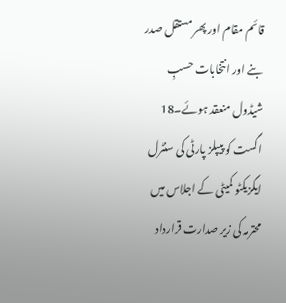قائم مقام اور پھر مستقل صدر بنے اور انتخابات حسبِ شیڈول منعقد ہوئے۔18 اگست کو پیپلز پارٹی کی سنٹرل ایگزیکٹو کمیٹی کے اجلاس میں محترمہ کی زیر صدارت قرارداد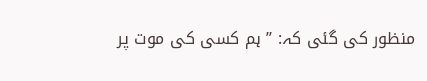منظور کی گئی کہ: ’’ ہم کسی کی موت پر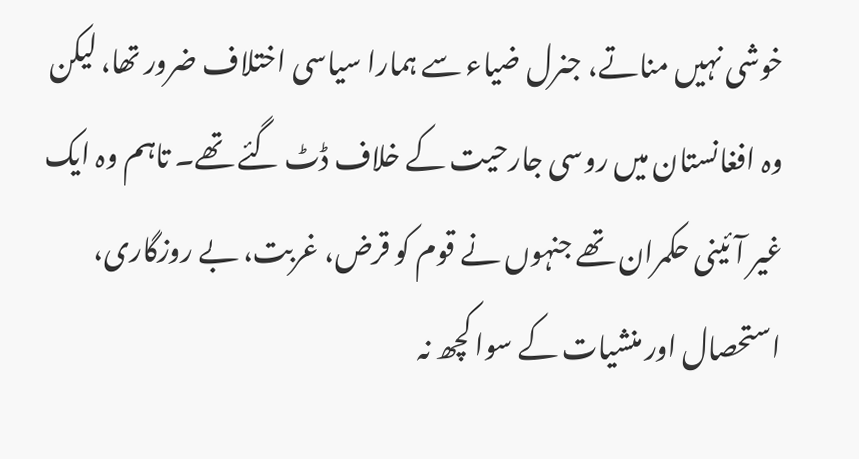خوشی نہیں مناتے، جنرل ضیاء سے ہمارا سیاسی اختلاف ضرور تھا، لیکن وہ افغانستان میں روسی جارحیت کے خلاف ڈٹ گئے تھے۔ تاہم وہ ایک غیر آئینی حکمران تھے جنہوں نے قوم کو قرض، غربت، بے روزگاری، استحصال اور منشیات کے سوا کچھ نہ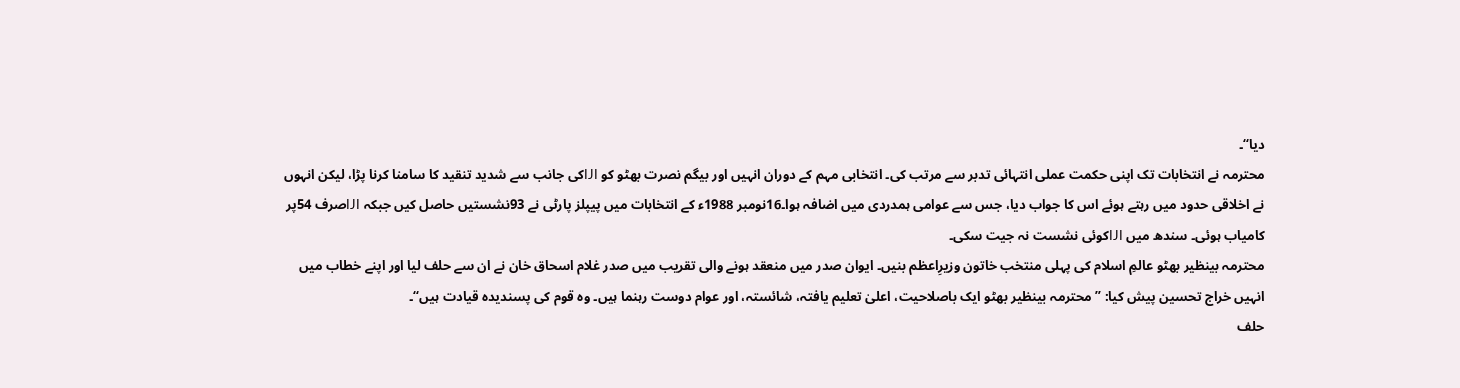دیا‘‘۔
محترمہ نے انتخابات تک اپنی حکمت عملی انتہائی تدبر سے مرتب کی۔ انتخابی مہم کے دوران انہیں اور بیگم نصرت بھٹو کو IJIکی جانب سے شدید تنقید کا سامنا کرنا پڑا، لیکن انہوں نے اخلاقی حدود میں رہتے ہوئے اس کا جواب دیا، جس سے عوامی ہمدردی میں اضافہ ہوا۔16نومبر 1988ء کے انتخابات میں پیپلز پارٹی نے 93نشستیں حاصل کیں جبکہ IJIصرف 54پر کامیاب ہوئی۔ سندھ میں IJIکوئی نشست نہ جیت سکی۔
محترمہ بینظیر بھٹو عالمِ اسلام کی پہلی منتخب خاتون وزیرِاعظم بنیں۔ ایوان صدر میں منعقد ہونے والی تقریب میں صدر غلام اسحاق خان نے ان سے حلف لیا اور اپنے خطاب میں انہیں خراج تحسین پیش کیا: ’’ محترمہ بینظیر بھٹو ایک باصلاحیت، اعلیٰ تعلیم یافتہ، شائستہ، اور عوام دوست رہنما ہیں۔ وہ قوم کی پسندیدہ قیادت ہیں‘‘۔
حلف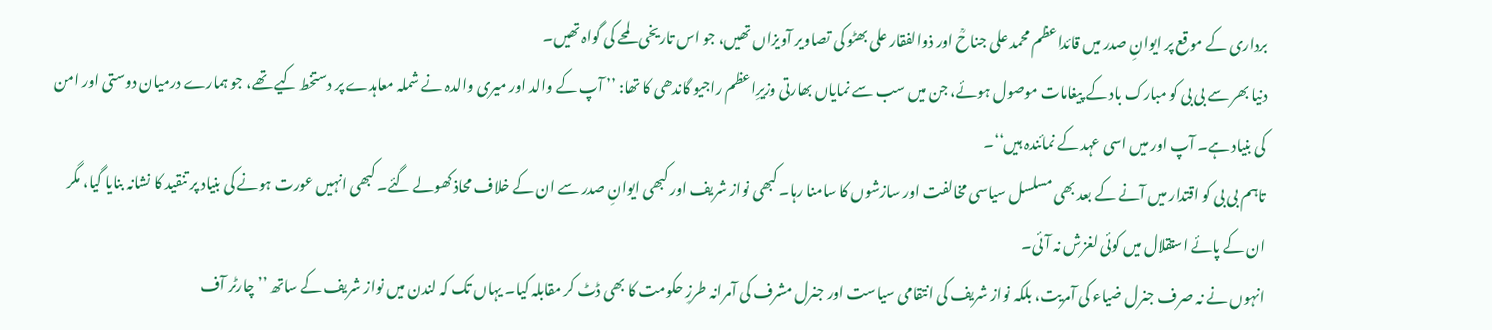برداری کے موقع پر ایوانِ صدر میں قائداعظم محمد علی جناحؒ اور ذوالفقار علی بھٹو کی تصاویر آویزاں تھیں، جو اس تاریخی لمحے کی گواہ تھیں۔
دنیا بھر سے بی بی کو مبارک باد کے پیغامات موصول ہوئے، جن میں سب سے نمایاں بھارتی وزیرِاعظم راجیو گاندھی کا تھا: ’’ آپ کے والد اور میری والدہ نے شملہ معاہدے پر دستخط کیے تھے، جو ہمارے درمیان دوستی اور امن کی بنیاد ہے۔ آپ اور میں اسی عہد کے نمائندہ ہیں‘‘۔
تاہم بی بی کو اقتدار میں آنے کے بعد بھی مسلسل سیاسی مخالفت اور سازشوں کا سامنا رہا۔ کبھی نواز شریف اور کبھی ایوانِ صدر سے ان کے خلاف محاذ کھولے گئے۔ کبھی انہیں عورت ہونے کی بنیاد پر تنقید کا نشانہ بنایا گیا، مگر ان کے پائے استقلال میں کوئی لغزش نہ آئی۔
انہوں نے نہ صرف جنرل ضیاء کی آمریت، بلکہ نواز شریف کی انتقامی سیاست اور جنرل مشرف کی آمرانہ طرزِ حکومت کا بھی ڈٹ کر مقابلہ کیا۔ یہاں تک کہ لندن میں نواز شریف کے ساتھ ’’ چارٹر آف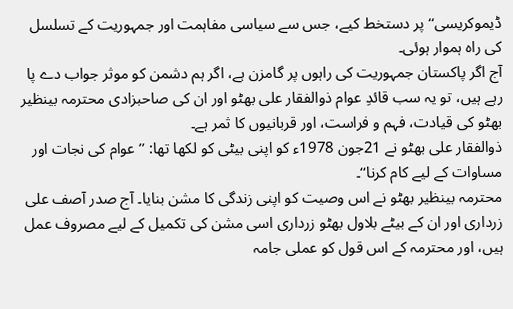ڈیموکریسی‘‘ پر دستخط کیے، جس سے سیاسی مفاہمت اور جمہوریت کے تسلسل کی راہ ہموار ہوئی۔
آج اگر پاکستان جمہوریت کی راہوں پر گامزن ہے، اگر ہم دشمن کو موثر جواب دے پا رہے ہیں، تو یہ سب قائدِ عوام ذوالفقار علی بھٹو اور ان کی صاحبزادی محترمہ بینظیر بھٹو کی قیادت، فہم و فراست، اور قربانیوں کا ثمر ہے۔
ذوالفقار علی بھٹو نے 21جون 1978ء کو اپنی بیٹی کو لکھا تھا: ’’ عوام کی نجات اور مساوات کے لیے کام کرنا‘‘۔
محترمہ بینظیر بھٹو نے اس وصیت کو اپنی زندگی کا مشن بنایا۔ آج صدر آصف علی زرداری اور ان کے بیٹے بلاول بھٹو زرداری اسی مشن کی تکمیل کے لیے مصروف عمل ہیں، اور محترمہ کے اس قول کو عملی جامہ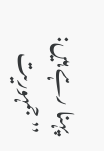پہنا رہے ہیں: ’’ جمہوریت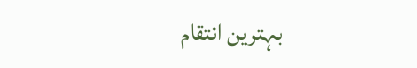بہترین انتقام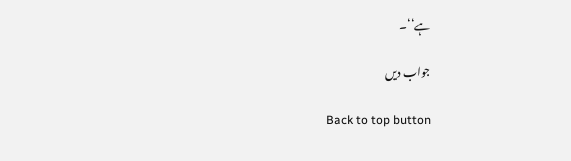ہے‘‘۔

جواب دیں

Back to top button